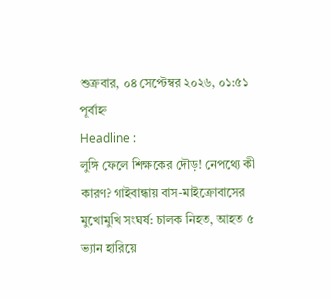শুক্রবার, ০৪ সেপ্টেম্বর ২০২৬, ০১:৫১ পূর্বাহ্ন
Headline :
লুঙ্গি ফেলে শিক্ষকের দৌড়! নেপথ্যে কী কারণ? গাইবান্ধায় বাস-মাইক্রোবাসের মুখোমুখি সংঘর্ষ: চালক নিহত, আহত ৫ ভ্যান হারিয়ে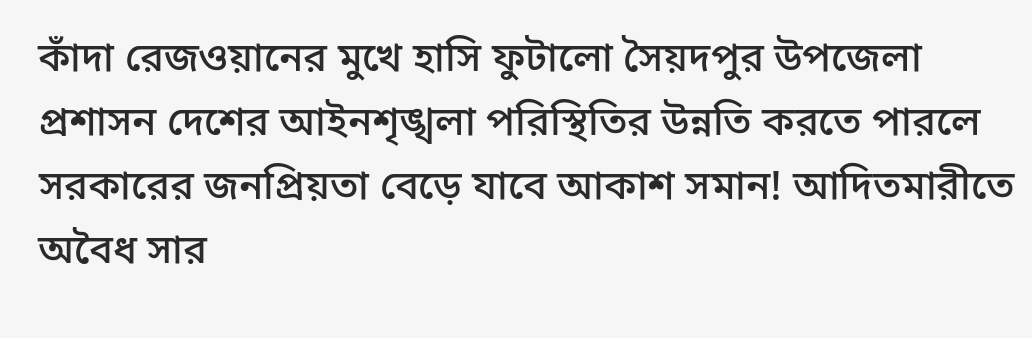কাঁদা রেজওয়ানের মুখে হাসি ফুটালো সৈয়দপুর উপজেলা প্রশাসন দেশের আইনশৃঙ্খলা পরিস্থিতির উন্নতি করতে পারলে সরকারের জনপ্রিয়তা বেড়ে যাবে আকাশ সমান! আদিতমারীতে অবৈধ সার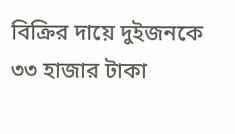বিক্রির দায়ে দুইজনকে ৩৩ হাজার টাকা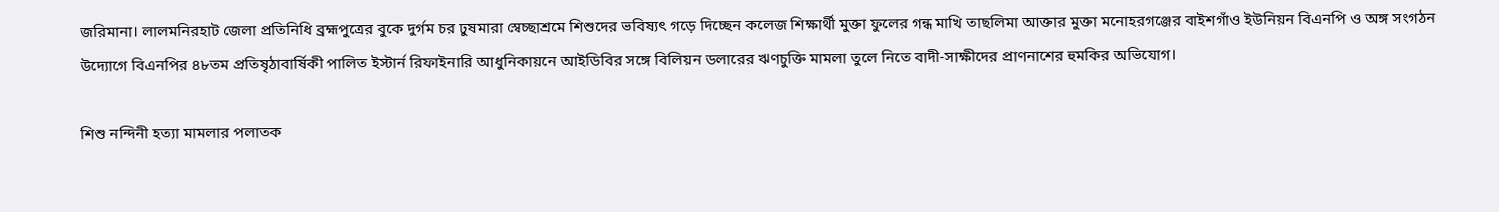জরিমানা। লালমনিরহাট জেলা প্রতিনিধি ব্রহ্মপুত্রের বুকে দুর্গম চর ঢুষমারা স্বেচ্ছাশ্রমে শিশুদের ভবিষ্যৎ গড়ে দিচ্ছেন কলেজ শিক্ষার্থী মুক্তা ফুলের গন্ধ মাখি তাছলিমা আক্তার মুক্তা মনোহরগঞ্জের বাইশগাঁও ইউনিয়ন বিএনপি ও অঙ্গ সংগঠন উদ্যোগে বিএনপির ৪৮তম প্রতিষৃঠাবার্ষিকী পালিত ইস্টার্ন রিফাইনারি আধুনিকায়নে আইডিবির সঙ্গে বিলিয়ন ডলারের ঋণচুক্তি মামলা তুলে নিতে বাদী-সাক্ষীদের প্রাণনাশের হুমকির অভিযোগ।

শিশু নন্দিনী হত্যা মামলার পলাতক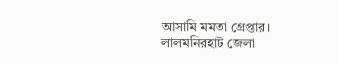আসামি মমতা গ্রেপ্তার। লালমনিরহাট জেলা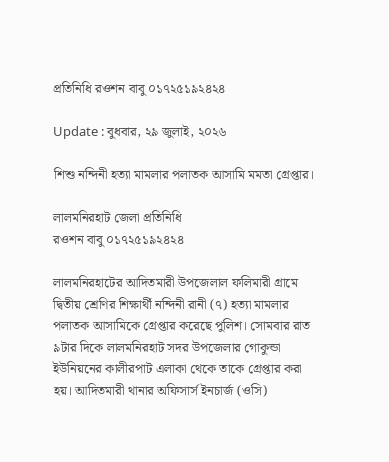প্রতিনিধি রওশন বাবু ০১৭২৫১৯২৪২৪

Update : বুধবার, ২৯ জুলাই, ২০২৬

শিশু নন্দিনী হত্যা মামলার পলাতক আসামি মমতা গ্রেপ্তার।

লালমনিরহাট জেলা প্রতিনিধি
রওশন বাবু ০১৭২৫১৯২৪২৪

লালমনিরহাটের আদিতমারী উপজেলাল ফলিমারী গ্রামে দ্বিতীয় শ্রেণির শিক্ষার্থী নন্দিনী রানী (৭) হত্যা মামলার পলাতক আসামিকে গ্রেপ্তার করেছে পুলিশ। সোমবার রাত ৯টার দিকে লালমনিরহাট সদর উপজেলার গোকুন্ডা ইউনিয়নের কালীরপাট এলাকা থেকে তাকে গ্রেপ্তার করা হয়। আদিতমারী থানার অফিসার্স ইনচার্জ (ওসি)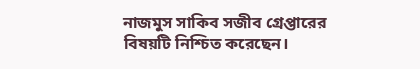নাজমুস সাকিব সজীব গ্রেপ্তারের বিষয়টি নিশ্চিত করেছেন।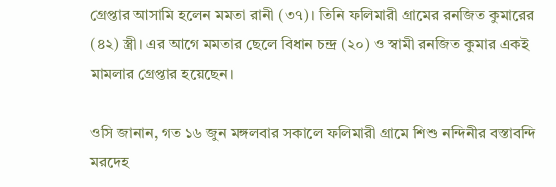গ্রেপ্তার আসামি হলেন মমতা রানী (৩৭)। তিনি ফলিমারী গ্রামের রনজিত কুমারের (৪২) স্ত্রী। এর আগে মমতার ছেলে বিধান চন্দ্র (২০) ও স্বামী রনজিত কুমার একই মামলার গ্রেপ্তার হয়েছেন।

ওসি জানান, গত ১৬ জুন মঙ্গলবার সকালে ফলিমারী গ্রামে শিশু নন্দিনীর বস্তাবন্দি মরদেহ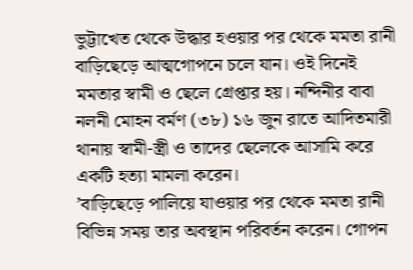ভুট্টাখেত থেকে উদ্ধার হওয়ার পর থেকে মমতা রানী বাড়িছেড়ে আত্মগোপনে চলে যান। ওই দিনেই মমতার স্বামী ও ছেলে গ্রেপ্তার হয়। নন্দিনীর বাবা নলনী মোহন বর্মণ (৩৮) ১৬ জুন রাতে আদিতমারী থানায় স্বামী-স্ত্রী ও তাদের ছেলেকে আসামি করে একটি হত্যা মামলা করেন।
’বাড়িছেড়ে পালিয়ে যাওয়ার পর থেকে মমতা রানী বিভিন্ন সময় তার অবস্থান পরিবর্তন করেন। গোপন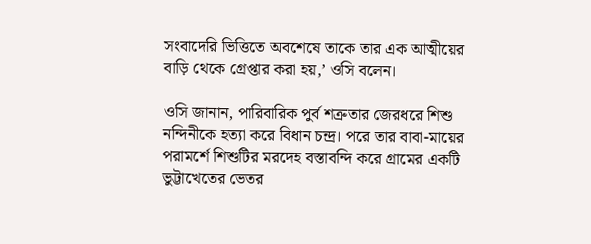সংবাদেরি ভিত্তিতে অবশেষে তাকে তার এক আত্মীয়ের বাড়ি থেকে গ্রেপ্তার করা হয়,’ ওসি বলেন।

ওসি জানান, পারিবারিক পুর্ব শত্রুতার জেরধরে শিশু নন্দিনীকে হত্যা করে বিধান চন্দ্র। পরে তার বাবা-মায়ের পরামর্শে শিশুটির মরদেহ বস্তাবন্দি করে গ্রামের একটি ভুট্টাখেতের ভেতর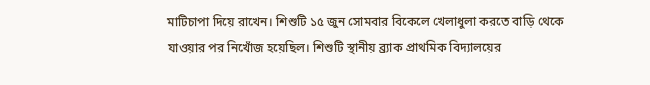মাটিচাপা দিয়ে রাখেন। শিশুটি ১৫ জুন সোমবার বিকেলে খেলাধুলা করতে বাড়ি থেকে যাওয়ার পর নিখোঁজ হয়েছিল। শিশুটি স্থানীয় ব্র্যাক প্রাথমিক বিদ্যালয়ের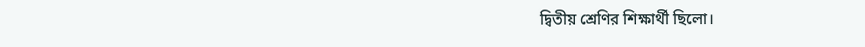দ্বিতীয় শ্রেণির শিক্ষার্থী ছিলো।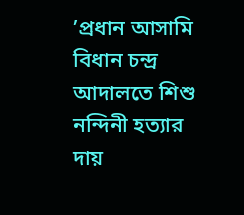’প্রধান আসামি বিধান চন্দ্র আদালতে শিশু নন্দিনী হত্যার দায়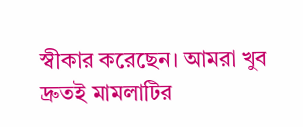স্বীকার করেছেন। আমরা খুব দ্রুতই মামলাটির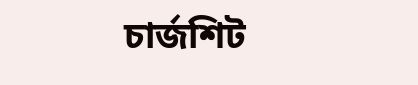চার্জশিট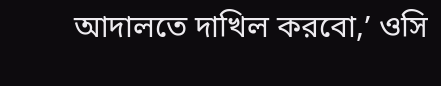আদালতে দাখিল করবো,’ ওসি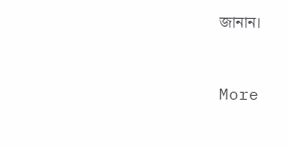জানান।


More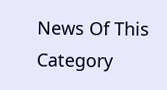News Of This Category